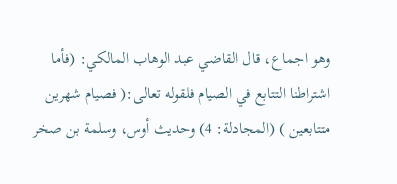وهو اجماع، قال القاضي عبد الوهاب المالكي: (فأما اشتراطنا التتابع في الصيام فلقوله تعالى:( فصيام شهرين متتابعين ) (المجادلة: 4) وحديث أوس، وسلمة بن صخر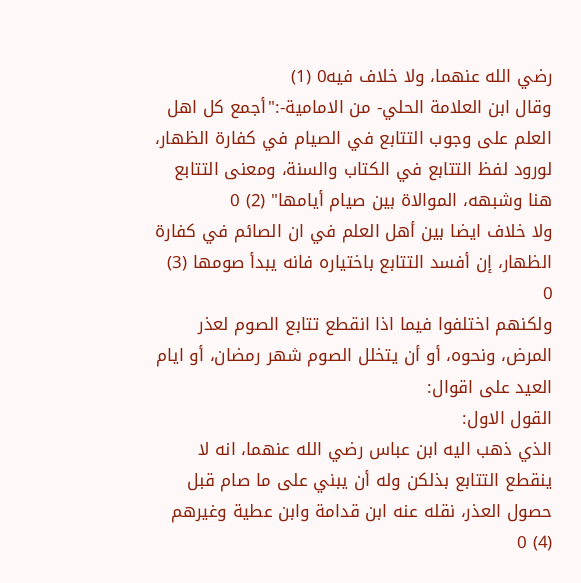رضي الله عنهما، ولا خلاف فيه0 (1)
وقال ابن العلامة الحلي- من الامامية-:"أجمع كل اهل العلم على وجوب التتابع في الصيام في كفارة الظهار، لورود لفظ التتابع في الكتاب والسنة، ومعنى التتابع هنا وشبهه، الموالاة بين صيام أيامها" (2) 0
ولا خلاف ايضا بين أهل العلم في ان الصائم في كفارة الظهار، إن أفسد التتابع باختياره فانه يبدأ صومها (3) 0
ولكنهم اختلفوا فيما اذا انقطع تتابع الصوم لعذر المرض، ونحوه، أو أن يتخلل الصوم شهر رمضان، أو ايام العيد على اقوال:
القول الاول:
الذي ذهب اليه ابن عباس رضي الله عنهما، انه لا ينقطع التتابع بذلكن وله أن يبني على ما صام قبل حصول العذر، نقله عنه ابن قدامة وابن عطية وغيرهم (4) 0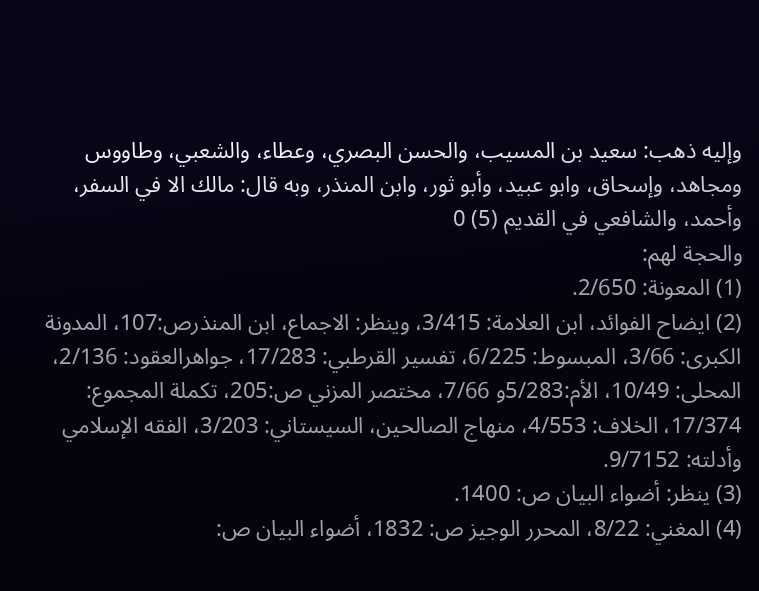وإليه ذهب: سعيد بن المسيب، والحسن البصري، وعطاء، والشعبي، وطاووس ومجاهد، وإسحاق، وابو عبيد، وأبو ثور، وابن المنذر، وبه قال: مالك الا في السفر، وأحمد، والشافعي في القديم (5) 0
والحجة لهم:
(1) المعونة: 2/650.
(2) ايضاح الفوائد، ابن العلامة: 3/415، وينظر: الاجماع، ابن المنذرص:107، المدونة الكبرى: 3/66، المبسوط: 6/225، تفسير القرطبي: 17/283، جواهرالعقود: 2/136، المحلى: 10/49، الأم:5/283و 7/66، مختصر المزني ص:205، تكملة المجموع: 17/374، الخلاف: 4/553، منهاج الصالحين، السيستاني: 3/203، الفقه الإسلامي وأدلته: 9/7152.
(3) ينظر: أضواء البيان ص: 1400.
(4) المغني: 8/22، المحرر الوجيز ص: 1832، أضواء البيان ص: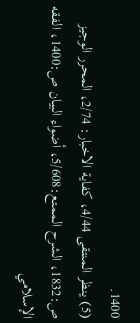1400.
(5) ينظر المنتقى 4/44، كفاية الاخبار: 2/74، المحرر الوجيز ص:1832، الشرح الممتع:5/608، أضواء البيان ص:1400، الفقه الإسلامي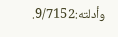وأدلته:9/7152.